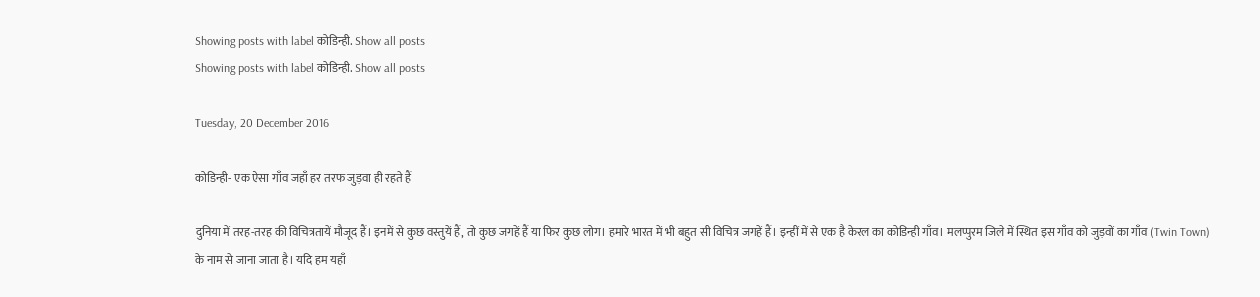Showing posts with label कोडिन्ही. Show all posts
Showing posts with label कोडिन्ही. Show all posts

Tuesday, 20 December 2016

कोडिन्ही- एक ऐसा गाँव जहाँ हर तरफ जुड़वा ही रहते हैं

दुनिया में तरह-तरह की विचित्रतायें मौजूद हैं। इनमें से कुछ वस्तुयें हैं, तो कुछ जगहें हैं या फिर कुछ लोग। हमारे भारत में भी बहुत सी विचित्र जगहें हैं। इन्हीं में से एक है केरल का कोडिन्ही गाँव। मलप्पुरम जिले में स्थित इस गाँव को जुड़वों का गाँव (Twin Town) के नाम से जाना जाता है। यदि हम यहाँ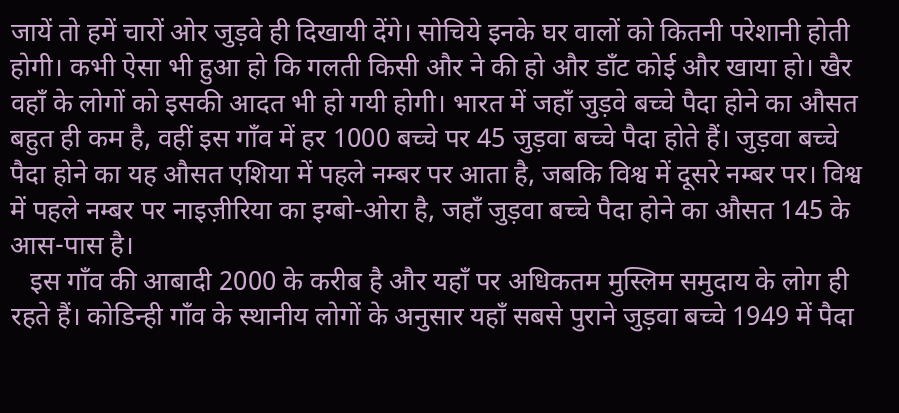जायें तो हमें चारों ओर जुड़वे ही दिखायी देंगे। सोचिये इनके घर वालों को कितनी परेशानी होती होगी। कभी ऐसा भी हुआ हो कि गलती किसी और ने की हो और डाँट कोई और खाया हो। खैर वहाँ के लोगों को इसकी आदत भी हो गयी होगी। भारत में जहाँ जुड़वे बच्चे पैदा होने का औसत बहुत ही कम है, वहीं इस गाँव में हर 1000 बच्चे पर 45 जुड़वा बच्चे पैदा होते हैं। जुड़वा बच्चे पैदा होने का यह औसत एशिया में पहले नम्बर पर आता है, जबकि विश्व में दूसरे नम्बर पर। विश्व में पहले नम्बर पर नाइज़ीरिया का इग्बो-ओरा है, जहाँ जुड़वा बच्चे पैदा होने का औसत 145 के आस-पास है।
   इस गाँव की आबादी 2000 के करीब है और यहाँ पर अधिकतम मुस्लिम समुदाय के लोग ही रहते हैं। कोडिन्ही गाँव के स्थानीय लोगों के अनुसार यहाँ सबसे पुराने जुड़वा बच्चे 1949 में पैदा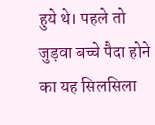हुये थे। पहले तो जुड़वा बच्चे पैदा होने का यह सिलसिला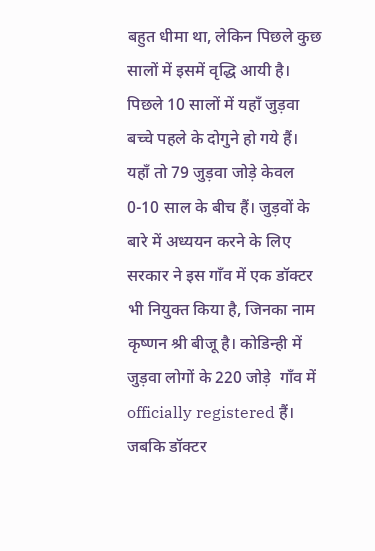बहुत धीमा था, लेकिन पिछले कुछ सालों में इसमें वृद्धि आयी है। पिछले 10 सालों में यहाँ जुड़वा बच्चे पहले के दोगुने हो गये हैं। यहाँ तो 79 जुड़वा जोड़े केवल 0-10 साल के बीच हैं। जुड़वों के बारे में अध्ययन करने के लिए सरकार ने इस गाँव में एक डॉक्टर भी नियुक्त किया है, जिनका नाम कृष्णन श्री बीजू है। कोडिन्ही में जुड़वा लोगों के 220 जोड़े  गाँव में officially registered हैं। जबकि डॉक्टर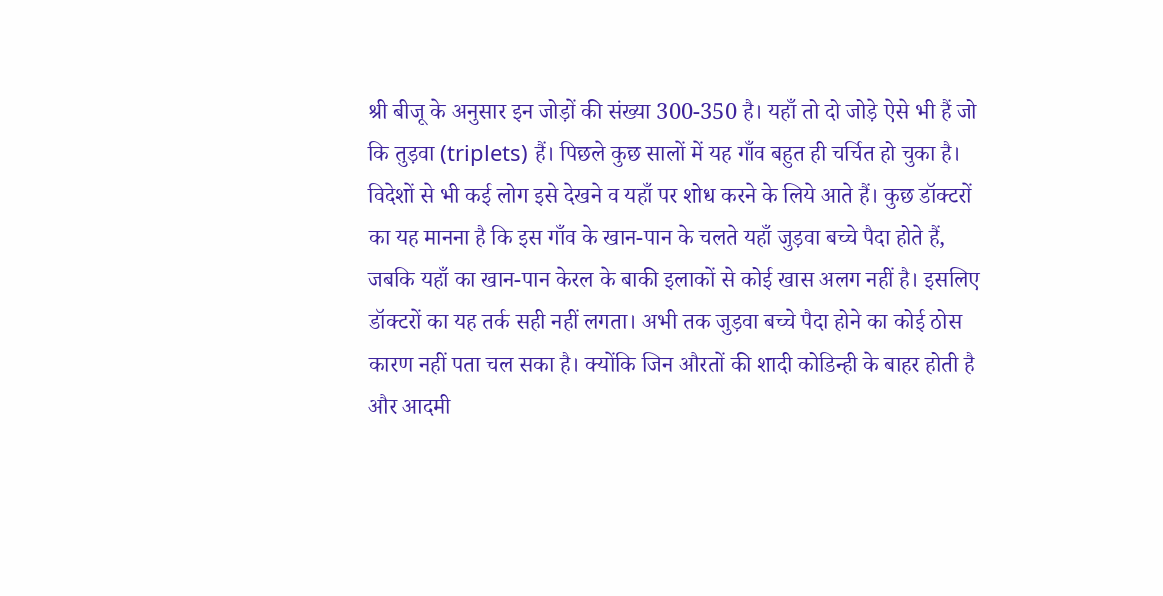श्री बीजू के अनुसार इन जोड़ों की संख्या 300-350 है। यहाँ तो दो जोड़े ऐसे भी हैं जो कि तुड़वा (triplets) हैं। पिछले कुछ सालों में यह गाँव बहुत ही चर्चित हो चुका है। विदेशों से भी कई लोग इसे देखने व यहाँ पर शोध करने के लिये आते हैं। कुछ डॉक्टरों का यह मानना है कि इस गाँव के खान-पान के चलते यहाँ जुड़वा बच्चे पैदा होते हैं, जबकि यहाँ का खान-पान केरल के बाकी इलाकों से कोई खास अलग नहीं है। इसलिए डॉक्टरों का यह तर्क सही नहीं लगता। अभी तक जुड़वा बच्चे पैदा होने का कोई ठोस कारण नहीं पता चल सका है। क्योंकि जिन औरतों की शादी कोडिन्ही के बाहर होती है और आदमी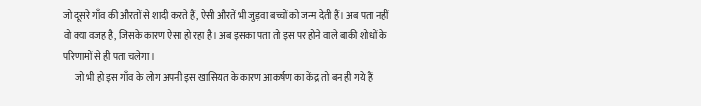जो दूसरे गाँव की औरतों से शादी करते हैं, ऐसी औरतें भी जुड़वा बच्चों को जन्म देती हैं। अब पता नहीं वो क्या वजह है, जिसके कारण ऐसा हो रहा है। अब इसका पता तो इस पर होने वाले बाकी शोधों के परिणामों से ही पता चलेगा।
      जो भी हो इस गाँव के लोग अपनी इस खासियत के कारण आकर्षण का केंद्र तो बन ही गये हैं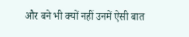और बने भी क्यों नहीं उनमें ऐसी बात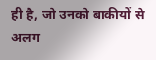ही है, जो उनको बाकीयों से अलग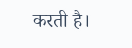करती है।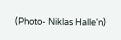(Photo- Niklas Halle'n)